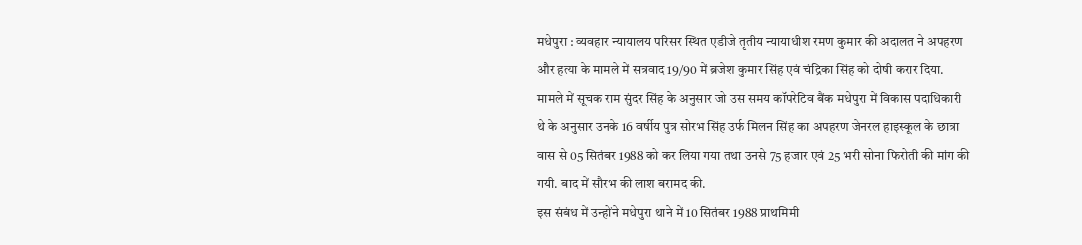मधेपुरा : व्यवहार न्यायालय परिसर स्थित एडीजे तृतीय न्यायाधीश रमण कुमार की अदालत ने अपहरण और हत्या के मामले में सत्रवाद 19/90 में ब्रजेश कुमार सिंह एवं चंद्रिका सिंह को दोषी करार दिया. मामले में सूचक राम सुंदर सिंह के अनुसार जो उस समय कॉपरेटिव बैंक मधेपुरा में विकास पदाधिकारी थे के अनुसार उनके 16 वर्षीय पुत्र सोरभ सिंह उर्फ मिलन सिंह का अपहरण जेनरल हाइस्कूल के छात्रा वास से 05 सितंबर 1988 को कर लिया गया तथा उनसे 75 हजार एवं 25 भरी सोना फिरोती की मांग की गयी. बाद में सौरभ की लाश बरामद की.
इस संबंध में उन्होंने मधेपुरा थाने में 10 सितंबर 1988 प्राथमिमी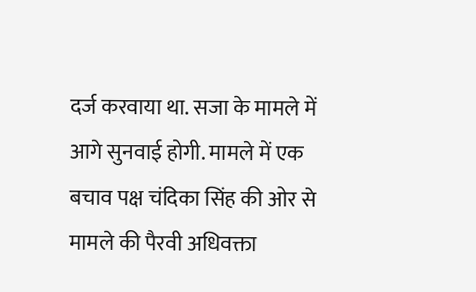दर्ज करवाया था. सजा के मामले में आगे सुनवाई होगी. मामले में एक बचाव पक्ष चंदिका सिंह की ओर से मामले की पैरवी अधिवक्ता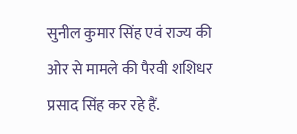सुनील कुमार सिंह एवं राज्य की ओर से मामले की पैरवी शशिधर प्रसाद सिंह कर रहे हैं.